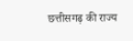छत्तीसगढ़ की राज्य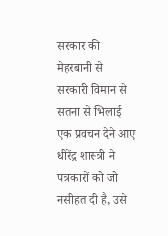सरकार की मेहरबानी से सरकारी विमान से सतना से भिलाई एक प्रवचन देने आए धीरेंद्र शास्त्री ने पत्रकारों को जो नसीहत दी है, उसे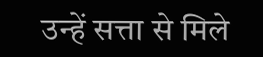उन्हें सत्ता से मिले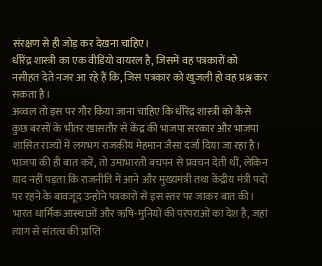संरक्षण से ही जोड़ कर देखना चाहिए।
धीरेंद्र शास्त्री का एक वीडियो वायरल है, जिसमें वह पत्रकारों को नसीहत देते नजर आ रहे हैं कि, जिस पत्रकार को खुजली हो वह प्रश्न कर सकता है।
अव्वल तो इस पर गौर किया जाना चाहिए कि धीरेंद्र शास्त्री को कैसे कुछ बरसों के भीतर खासतौर से केंद्र की भाजपा सरकार और भाजपा शासित राज्यों में लगभग राजकीय मेहमान जैसा दर्जा दिया जा रहा है। भाजपा की ही बात करें, तो उमाभारती बचपन से प्रवचन देती थीं, लेकिन याद नहीं पड़ता कि राजनीति में आने और मुख्यमंत्री तथा केंद्रीय मंत्री पदों पर रहने के बावजूद उन्होंने पत्रकारों से इस स्तर पर जाकर बात की।
भारत धार्मिक आस्थाओं और ऋषि-मुनियों की परंपराओं का देश है, जहां त्याग से संतत्व की प्राप्ति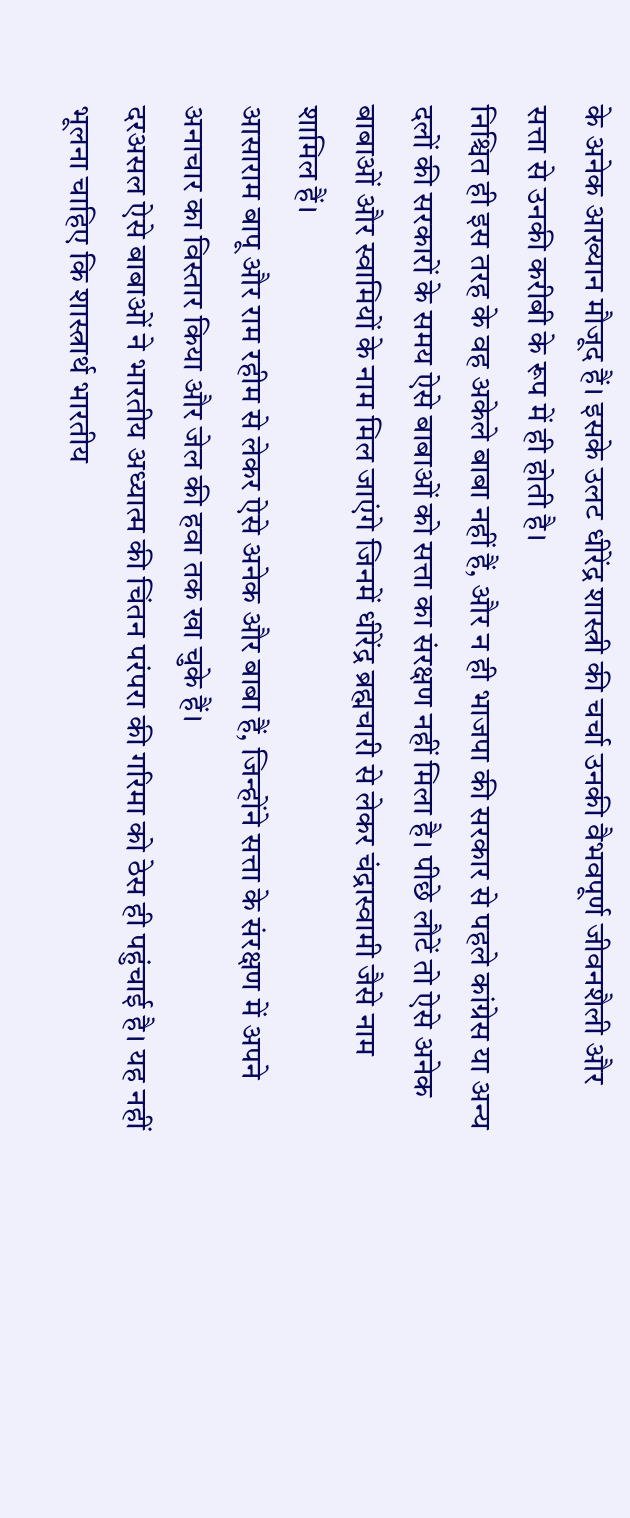के अनेक आख्यान मौजूद हैं। इसके उलट धीरेंद्र शास्त्री की चर्चा उनकी वैभवपूर्ण जीवनशैली और सत्ता से उनकी करीबी के रूप में ही होती है।
निश्चित ही इस तरह के वह अकेले बाबा नहीं हैं, और न ही भाजपा की सरकार से पहले कांग्रेस या अन्य दलों की सरकारों के समय ऐसे बाबाओं को सत्ता का संरक्षण नहीं मिला है। पीछे लौटें तो ऐसे अनेक बाबाओं और स्वामियों के नाम मिल जाएंगे जिनमें धीरेंद्र ब्रह्मचारी से लेकर चंद्रास्वामी जैसे नाम शामिल हैं।
आसाराम बापू और राम रहीम से लेकर ऐसे अनेक और बाबा हैं, जिन्होंने सत्ता के संरक्षण में अपने अनाचार का विस्तार किया और जेल की हवा तक खा चुके हैं।
दरअसल ऐसे बाबाओं ने भारतीय अध्यात्म की चिंतन परंपरा की गरिमा को ठेस ही पहुंचाई है। यह नहीं भूलना चाहिए कि शास्त्रार्थ भारतीय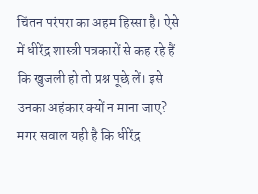चिंतन परंपरा का अहम हिस्सा है। ऐसे में धीरेंद्र शास्त्री पत्रकारों से कह रहे हैं कि खुजली हो तो प्रश्न पूछे लें। इसे उनका अहंकार क्यों न माना जाए?
मगर सवाल यही है कि धीरेंद्र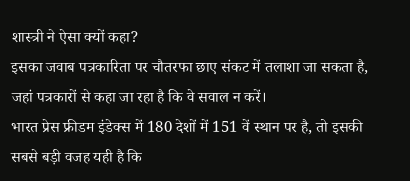शास्त्री ने ऐसा क्यों कहा?
इसका जवाब पत्रकारिता पर चौतरफा छाए संकट में तलाशा जा सकता है, जहां पत्रकारों से कहा जा रहा है कि वे सवाल न करें।
भारत प्रेस फ्रीडम इंडेक्स में 180 देशों में 151 वें स्थान पर है, तो इसकी सबसे बड़ी वजह यही है कि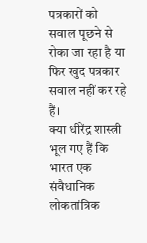पत्रकारों को सवाल पूछने से रोका जा रहा है या फिर खुद पत्रकार सवाल नहीं कर रहे हैं।
क्या धीरेंद्र शास्त्री भूल गए हैं कि भारत एक संवैधानिक लोकतांत्रिक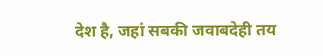देश है, जहां सबकी जवाबदेही तय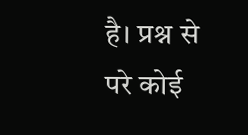है। प्रश्न से परे कोई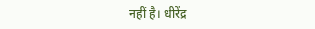नहीं है। धीरेंद्र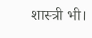शास्त्री भी।